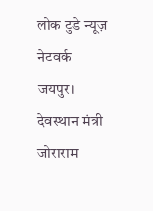लोक टुडे न्यूज़ नेटवर्क
जयपुर। देवस्थान मंत्री जोराराम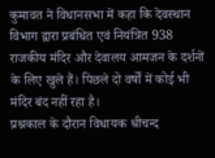कुमावत ने विधानसभा में कहा कि देवस्थान विभाग द्वारा प्रबंधित एवं नियंत्रित 938 राजकीय मंदिर और देवालय आमजन के दर्शनों के लिए खुले हैं। पिछले दो वर्षों में कोई भी मंदिर बंद नहीं रहा है।
प्रश्नकाल के दौरान विधायक श्रीचन्द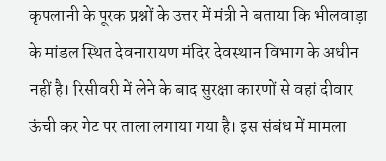कृपलानी के पूरक प्रश्नों के उत्तर में मंत्री ने बताया कि भीलवाड़ा के मांडल स्थित देवनारायण मंदिर देवस्थान विभाग के अधीन नहीं है। रिसीवरी में लेने के बाद सुरक्षा कारणों से वहां दीवार ऊंची कर गेट पर ताला लगाया गया है। इस संबंध में मामला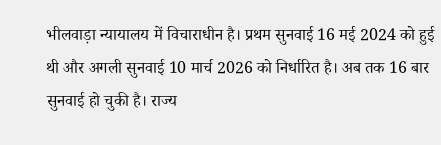भीलवाड़ा न्यायालय में विचाराधीन है। प्रथम सुनवाई 16 मई 2024 को हुई थी और अगली सुनवाई 10 मार्च 2026 को निर्धारित है। अब तक 16 बार सुनवाई हो चुकी है। राज्य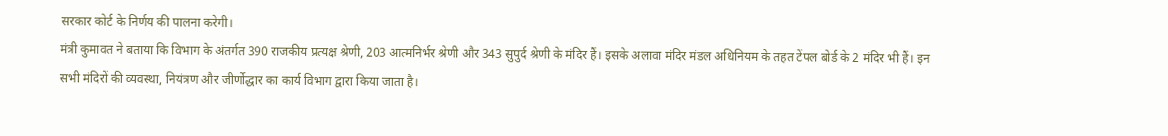सरकार कोर्ट के निर्णय की पालना करेगी।
मंत्री कुमावत ने बताया कि विभाग के अंतर्गत 390 राजकीय प्रत्यक्ष श्रेणी, 203 आत्मनिर्भर श्रेणी और 343 सुपुर्द श्रेणी के मंदिर हैं। इसके अलावा मंदिर मंडल अधिनियम के तहत टेंपल बोर्ड के 2 मंदिर भी हैं। इन सभी मंदिरों की व्यवस्था, नियंत्रण और जीर्णोद्धार का कार्य विभाग द्वारा किया जाता है।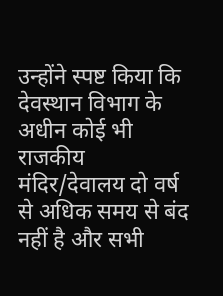उन्होंने स्पष्ट किया कि देवस्थान विभाग के अधीन कोई भी राजकीय मंदिर/देवालय दो वर्ष से अधिक समय से बंद नहीं है और सभी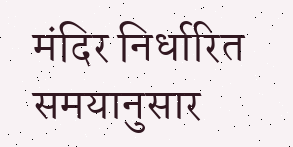मंदिर निर्धारित समयानुसार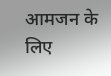आमजन के लिए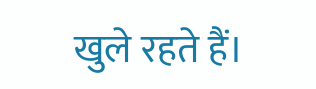खुले रहते हैं।